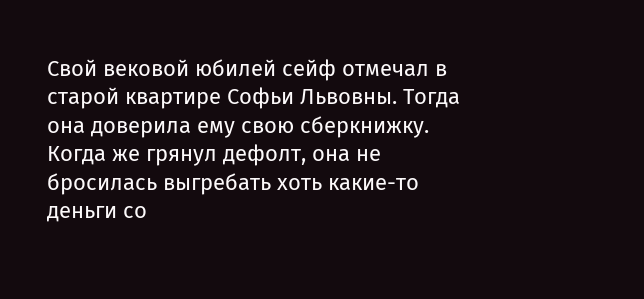Свой вековой юбилей сейф отмечал в старой квартире Софьи Львовны. Тогда она доверила ему свою сберкнижку. Когда же грянул дефолт, она не бросилась выгребать хоть какие-то деньги со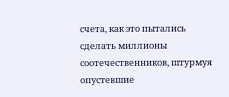счета, как это пытались сделать миллионы соотечественников, штурмуя опустевшие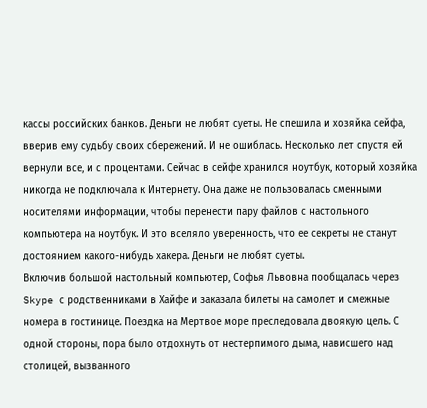кассы российских банков. Деньги не любят суеты. Не спешила и хозяйка сейфа, вверив ему судьбу своих сбережений. И не ошиблась. Несколько лет спустя ей вернули все, и с процентами. Сейчас в сейфе хранился ноутбук, который хозяйка никогда не подключала к Интернету. Она даже не пользовалась сменными носителями информации, чтобы перенести пару файлов с настольного компьютера на ноутбук. И это вселяло уверенность, что ее секреты не станут достоянием какого-нибудь хакера. Деньги не любят суеты.
Включив большой настольный компьютер, Софья Львовна пообщалась через Skype с родственниками в Хайфе и заказала билеты на самолет и смежные номера в гостинице. Поездка на Мертвое море преследовала двоякую цель. С одной стороны, пора было отдохнуть от нестерпимого дыма, нависшего над столицей, вызванного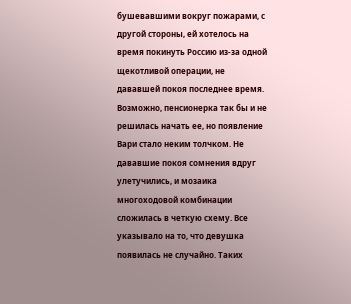бушевавшими вокруг пожарами, с другой стороны, ей хотелось на время покинуть Россию из-за одной щекотливой операции, не дававшей покоя последнее время. Возможно, пенсионерка так бы и не решилась начать ее, но появление Вари стало неким толчком. Не дававшие покоя сомнения вдруг улетучились, и мозаика многоходовой комбинации сложилась в четкую схему. Все указывало на то, что девушка появилась не случайно. Таких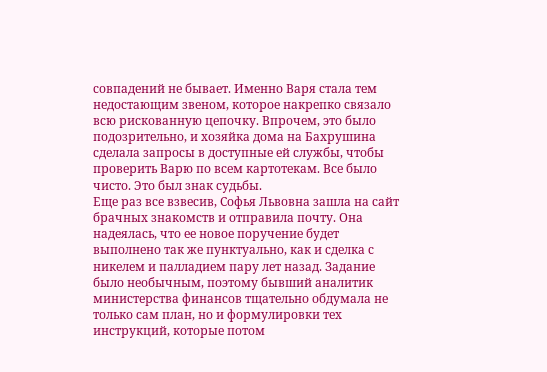совпадений не бывает. Именно Варя стала тем недостающим звеном, которое накрепко связало всю рискованную цепочку. Впрочем, это было подозрительно, и хозяйка дома на Бахрушина сделала запросы в доступные ей службы, чтобы проверить Варю по всем картотекам. Все было чисто. Это был знак судьбы.
Еще раз все взвесив, Софья Львовна зашла на сайт брачных знакомств и отправила почту. Она надеялась, что ее новое поручение будет выполнено так же пунктуально, как и сделка с никелем и палладием пару лет назад. Задание было необычным, поэтому бывший аналитик министерства финансов тщательно обдумала не только сам план, но и формулировки тех инструкций, которые потом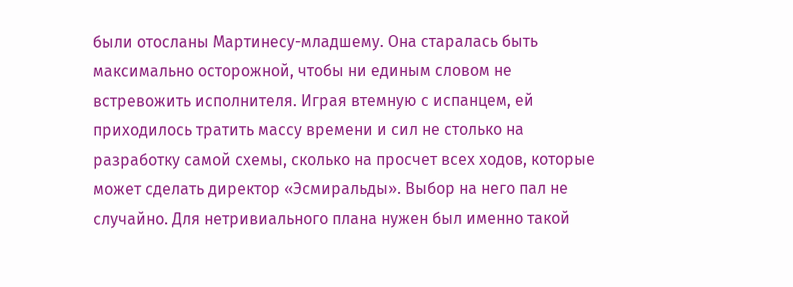были отосланы Мартинесу-младшему. Она старалась быть максимально осторожной, чтобы ни единым словом не встревожить исполнителя. Играя втемную с испанцем, ей приходилось тратить массу времени и сил не столько на разработку самой схемы, сколько на просчет всех ходов, которые может сделать директор «Эсмиральды». Выбор на него пал не случайно. Для нетривиального плана нужен был именно такой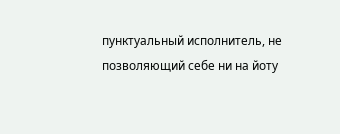пунктуальный исполнитель, не позволяющий себе ни на йоту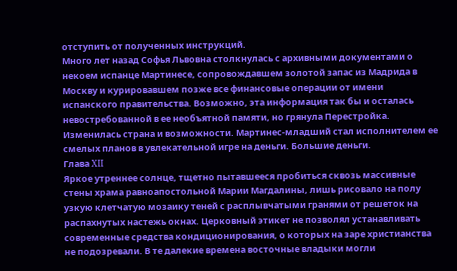отступить от полученных инструкций.
Много лет назад Софья Львовна столкнулась с архивными документами о некоем испанце Мартинесе, сопровождавшем золотой запас из Мадрида в Москву и курировавшем позже все финансовые операции от имени испанского правительства. Возможно, эта информация так бы и осталась невостребованной в ее необъятной памяти, но грянула Перестройка. Изменилась страна и возможности. Мартинес-младший стал исполнителем ее смелых планов в увлекательной игре на деньги. Большие деньги.
Глава XII
Яркое утреннее солнце, тщетно пытавшееся пробиться сквозь массивные стены храма равноапостольной Марии Магдалины, лишь рисовало на полу узкую клетчатую мозаику теней с расплывчатыми гранями от решеток на распахнутых настежь окнах. Церковный этикет не позволял устанавливать современные средства кондиционирования, о которых на заре христианства не подозревали. В те далекие времена восточные владыки могли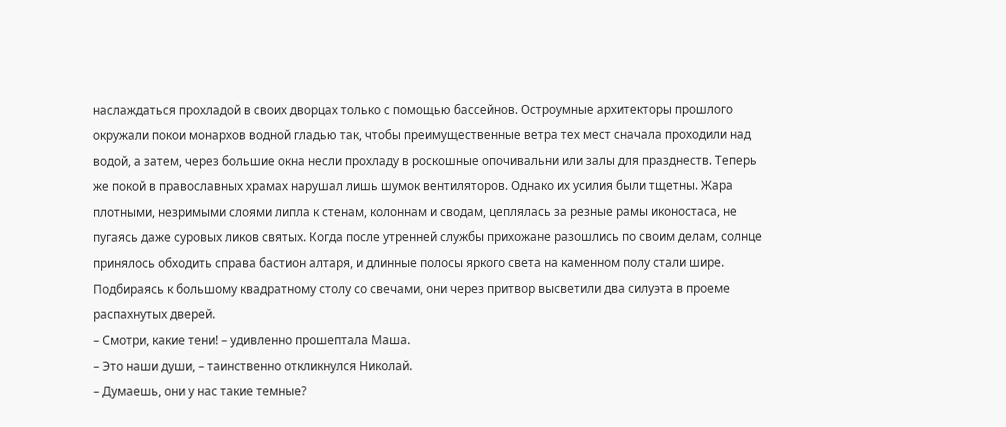наслаждаться прохладой в своих дворцах только с помощью бассейнов. Остроумные архитекторы прошлого окружали покои монархов водной гладью так, чтобы преимущественные ветра тех мест сначала проходили над водой, а затем, через большие окна несли прохладу в роскошные опочивальни или залы для празднеств. Теперь же покой в православных храмах нарушал лишь шумок вентиляторов. Однако их усилия были тщетны. Жара плотными, незримыми слоями липла к стенам, колоннам и сводам, цеплялась за резные рамы иконостаса, не пугаясь даже суровых ликов святых. Когда после утренней службы прихожане разошлись по своим делам, солнце принялось обходить справа бастион алтаря, и длинные полосы яркого света на каменном полу стали шире. Подбираясь к большому квадратному столу со свечами, они через притвор высветили два силуэта в проеме распахнутых дверей.
– Смотри, какие тени! – удивленно прошептала Маша.
– Это наши души, – таинственно откликнулся Николай.
– Думаешь, они у нас такие темные?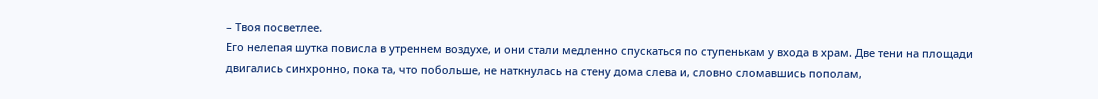– Твоя посветлее.
Его нелепая шутка повисла в утреннем воздухе, и они стали медленно спускаться по ступенькам у входа в храм. Две тени на площади двигались синхронно, пока та, что побольше, не наткнулась на стену дома слева и, словно сломавшись пополам,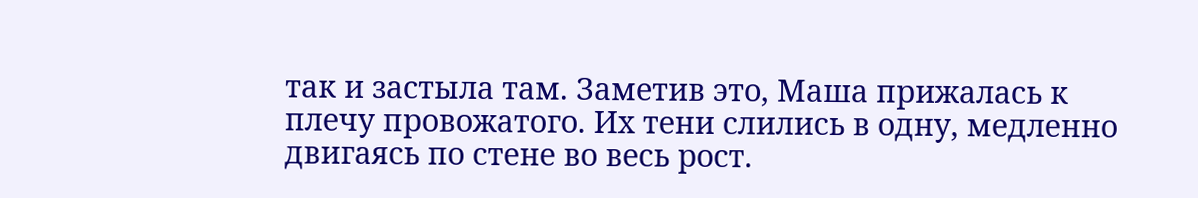так и застыла там. Заметив это, Маша прижалась к плечу провожатого. Их тени слились в одну, медленно двигаясь по стене во весь рост.